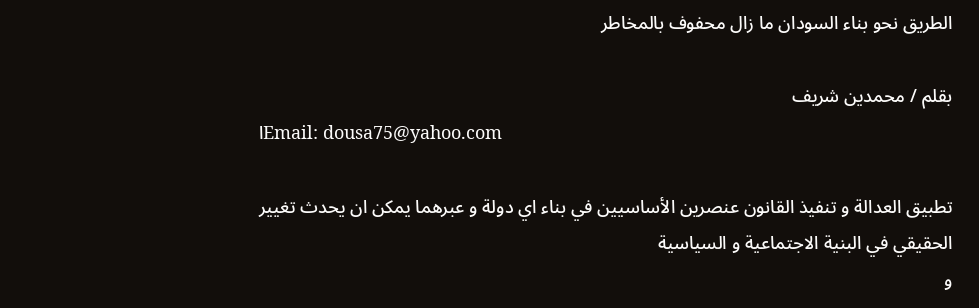الطريق نحو بناء السودان ما زال محفوف بالمخاطر

بقلم / محمدين شريف
اEmail: dousa75@yahoo.com

تطبيق العدالة و تنفيذ القانون عنصرين الأساسيين في بناء اي دولة و عبرهما يمكن ان يحدث تغيير الحقيقي في البنية الاجتماعية و السياسية
و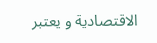الاقتصادية و يعتبر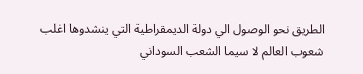الطريق نحو الوصول الي دولة الديمقراطية التي ينشدوها اغلب شعوب العالم لا سيما الشعب السوداني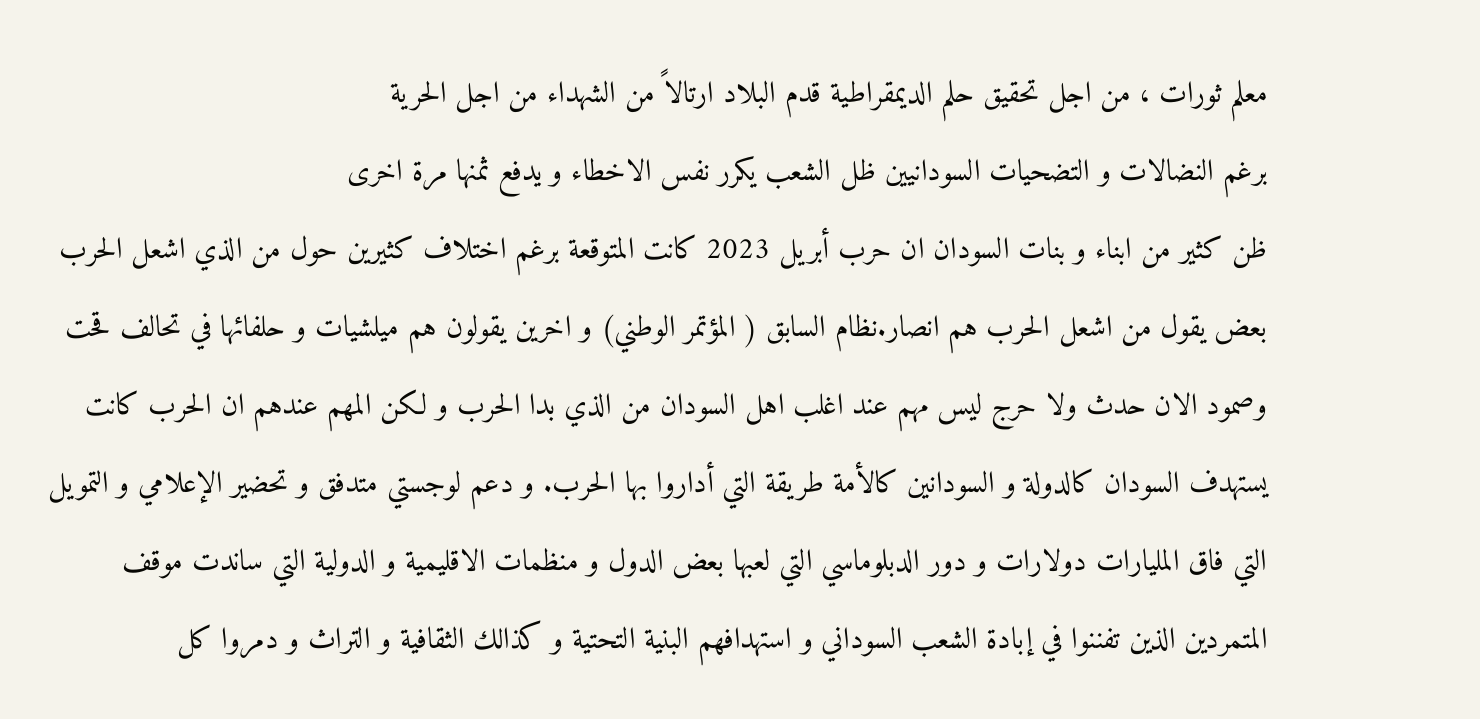معلم ثورات ، من اجل تحقيق حلم الديمقراطية قدم البلاد ارتالاً من الشهداء من اجل الحرية
برغم النضالات و التضحيات السودانيين ظل الشعب يكرر نفس الاخطاء و يدفع ثمنها مرة اخرى
ظن كثير من ابناء و بنات السودان ان حرب أبريل 2023 كانت المتوقعة برغم اختلاف كثيرين حول من الذي اشعل الحرب بعض يقول من اشعل الحرب هم انصار.نظام السابق ( المؤتمر الوطني) و اخرين يقولون هم ميلشيات و حلفائها في تحالف قحت وصمود الان حدث ولا حرج ليس مهم عند اغلب اهل السودان من الذي بدا الحرب و لكن المهم عندهم ان الحرب كانت يستهدف السودان كالدولة و السودانين كالأمة طريقة التي أداروا بها الحرب. و دعم لوجستي متدفق و تحضير الإعلامي و التمويل التي فاق المليارات دولارات و دور الدبلوماسي التي لعبها بعض الدول و منظمات الاقليمية و الدولية التي ساندت موقف المتمردين الذين تفننوا في إبادة الشعب السوداني و استهدافهم البنية التحتية و كذالك الثقافية و التراث و دمروا كل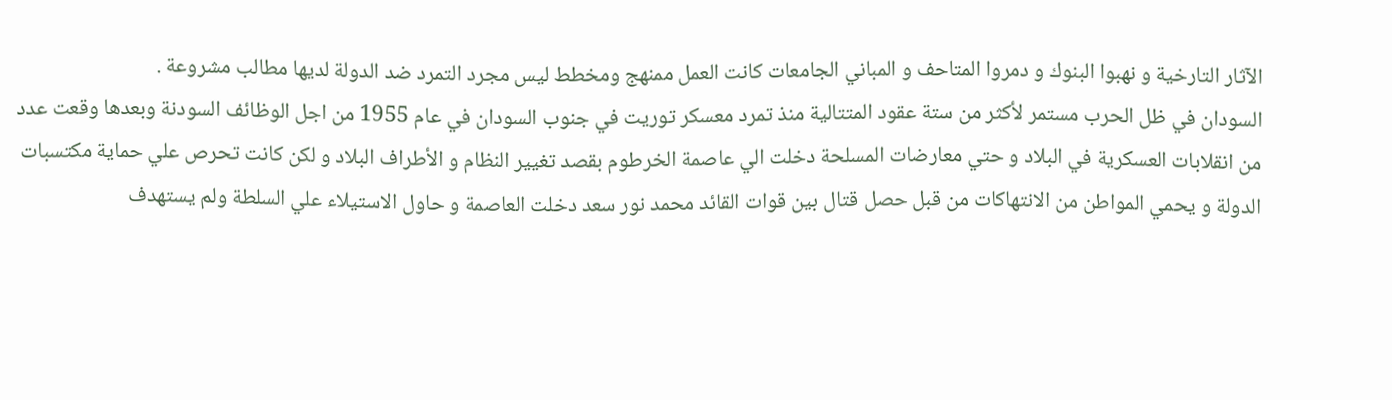الآثار التارخية و نهبوا البنوك و دمروا المتاحف و المباني الجامعات كانت العمل ممنهج ومخطط ليس مجرد التمرد ضد الدولة لديها مطالب مشروعة .
السودان في ظل الحرب مستمر لأكثر من ستة عقود المتتالية منذ تمرد معسكر توريت في جنوب السودان في عام 1955 من اجل الوظائف السودنة وبعدها وقعت عدد من انقلابات العسكرية في البلاد و حتي معارضات المسلحة دخلت الي عاصمة الخرطوم بقصد تغيير النظام و الأطراف البلاد و لكن كانت تحرص علي حماية مكتسبات الدولة و يحمي المواطن من الانتهاكات من قبل حصل قتال بين قوات القائد محمد نور سعد دخلت العاصمة و حاول الاستيلاء علي السلطة ولم يستهدف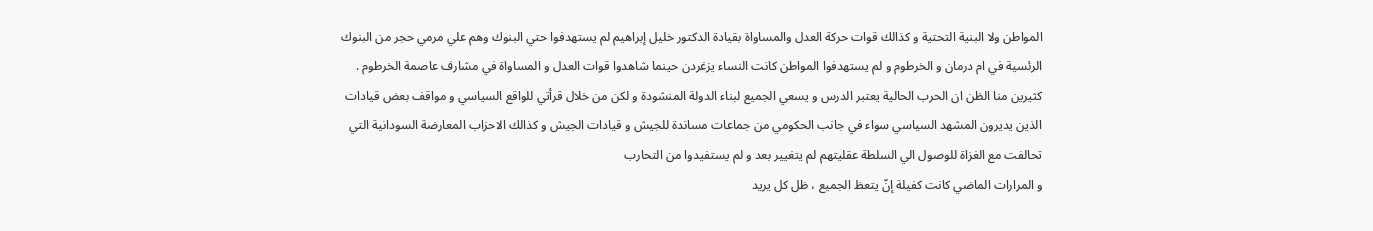المواطن ولا البنية التحتية و كذالك قوات حركة العدل والمساواة بقيادة الدكتور خليل إبراهيم لم يستهدفوا حتي البنوك وهم علي مرمي حجر من البنوك الرئسية في ام درمان و الخرطوم و لم يستهدفوا المواطن كانت النساء يزغردن حينما شاهدوا قوات العدل و المساواة في مشارف عاصمة الخرطوم .
كثيرين منا الظن ان الحرب الحالية يعتبر الدرس و يسعي الجميع لبناء الدولة المنشودة و لكن من خلال قرأتي للواقع السياسي و مواقف بعض قيادات الذين يديرون المشهد السياسي سواء في جانب الحكومي من جماعات مساندة للجيش و قيادات الجيش و كذالك الاحزاب المعارضة السودانية التي تحالفت مع الغزاة للوصول الي السلطة عقليتهم لم يتغيير بعد و لم يستفيدوا من التحارب
و المرارات الماضي كانت كفيلة إنّ يتعظ الجميع ، ظل كل يريد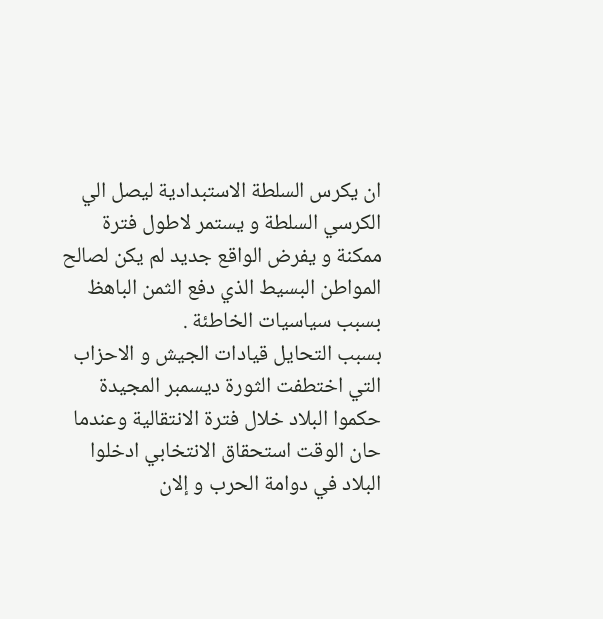ان يكرس السلطة الاستبدادية ليصل الي الكرسي السلطة و يستمر لاطول فترة ممكنة و يفرض الواقع جديد لم يكن لصالح المواطن البسيط الذي دفع الثمن الباهظ بسبب سياسيات الخاطئة .
بسبب التحايل قيادات الجيش و الاحزاب التي اختطفت الثورة ديسمبر المجيدة حكموا البلاد خلال فترة الانتقالية وعندما حان الوقت استحقاق الانتخابي ادخلوا البلاد في دوامة الحرب و إلان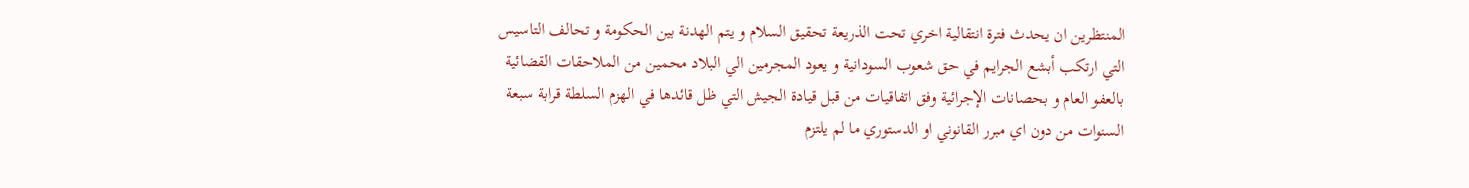المنتظرين ان يحدث فترة انتقالية اخري تحت الذريعة تحقيق السلام و يتم الهدنة بين الحكومة و تحالف التاسيس التي ارتكب أبشع الجرايم في حق شعوب السودانية و يعود المجرمين الي البلاد محمين من الملاحقات القضائية بالعفو العام و بحصانات الإجرائية وفق اتفاقيات من قبل قيادة الجيش التي ظل قائدها في الهزم السلطة قرابة سبعة السنوات من دون اي مبرر القانوني او الدستوري ما لم يلتزم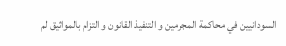السودانيين في محاكمة المجرمين و التنفيذ القانون و التزام بالمواثيق لم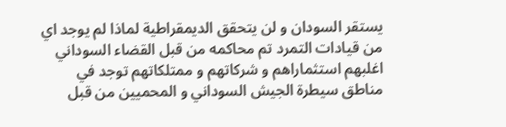يستقر السودان و لن يتحقق الديمقراطية لماذا لم يوجد اي من قيادات التمرد تم محاكمه من قبل القضاء السوداني اغلبهم استثماراهم و شركاتهم و ممتلكاتهم توجد في مناطق سيطرة الجيش السوداني و المحميين من قبل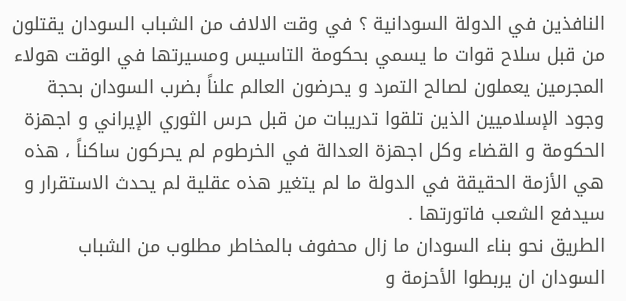النافذين في الدولة السودانية ؟ في وقت الالاف من الشباب السودان يقتلون من قبل سلاح قوات ما يسمي بحكومة التاسيس ومسيرتها في الوقت هولاء المجرمين يعملون لصالح التمرد و يحرضون العالم علناً بضرب السودان بحجة وجود الإسلاميين الذين تلقوا تدريبات من قبل حرس الثوري الإيراني و اجهزة الحكومة و القضاء وكل اجهزة العدالة في الخرطوم لم يحركون ساكناً ، هذه هي الأزمة الحقيقة في الدولة ما لم يتغير هذه عقلية لم يحدث الاستقرار و سيدفع الشعب فاتورتها .
الطريق نحو بناء السودان ما زال محفوف بالمخاطر مطلوب من الشباب السودان ان يربطوا الأحزمة و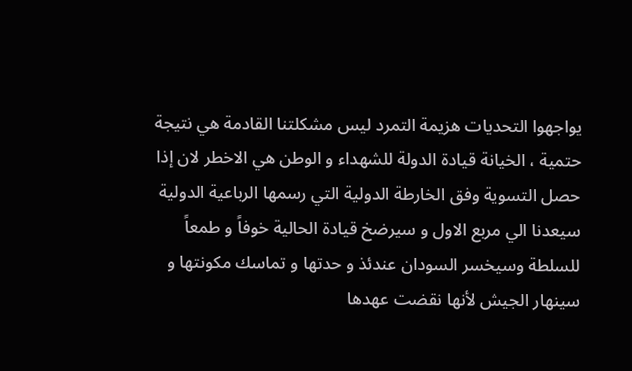يواجهوا التحديات هزيمة التمرد ليس مشكلتنا القادمة هي نتيجة حتمية ، الخيانة قيادة الدولة للشهداء و الوطن هي الاخطر لان إذا حصل التسوية وفق الخارطة الدولية التي رسمها الرباعية الدولية سيعدنا الي مربع الاول و سيرضخ قيادة الحالية خوفاً و طمعاً للسلطة وسيخسر السودان عندئذ و حدتها و تماسك مكونتها و سينهار الجيش لأنها نقضت عهدها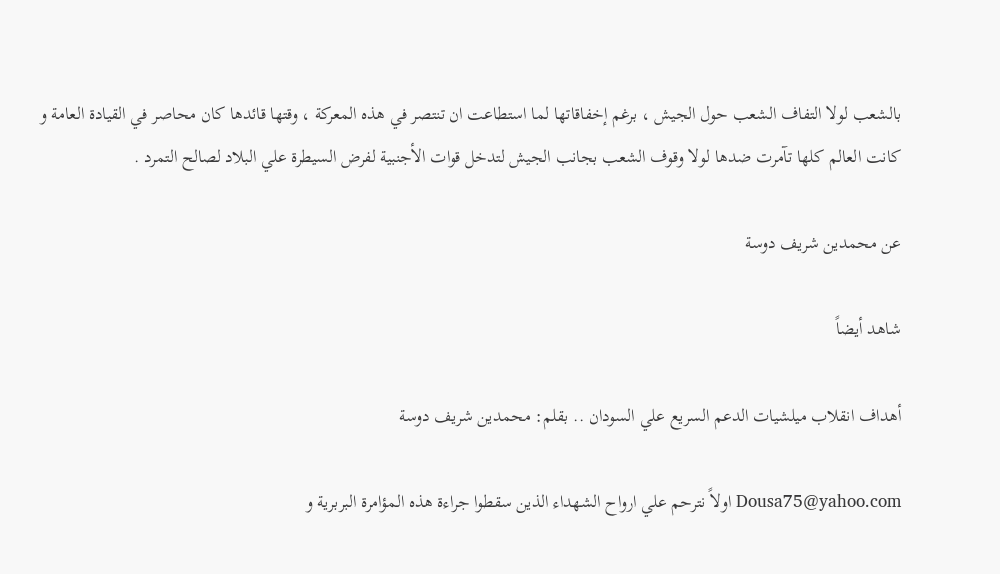بالشعب لولا التفاف الشعب حول الجيش ، برغم إخفاقاتها لما استطاعت ان تنتصر في هذه المعركة ، وقتها قائدها كان محاصر في القيادة العامة و كانت العالم كلها تآمرت ضدها لولا وقوف الشعب بجانب الجيش لتدخل قوات الأجنبية لفرض السيطرة علي البلاد لصالح التمرد .

عن محمدين شريف دوسة

شاهد أيضاً

أهداف انقلاب ميلشيات الدعم السريع علي السودان .. بقلم: محمدين شريف دوسة

Dousa75@yahoo.com اولاً نترحم علي ارواح الشهداء الذين سقطوا جراءة هذه المؤامرة البربرية و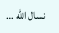نسال الله …